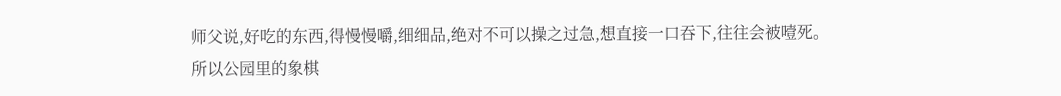师父说,好吃的东西,得慢慢嚼,细细品,绝对不可以操之过急,想直接一口吞下,往往会被噎死。
所以公园里的象棋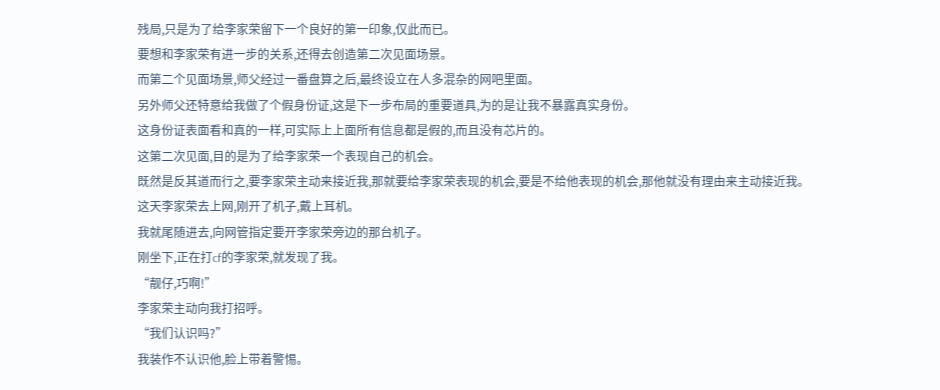残局,只是为了给李家荣留下一个良好的第一印象,仅此而已。
要想和李家荣有进一步的关系,还得去创造第二次见面场景。
而第二个见面场景,师父经过一番盘算之后,最终设立在人多混杂的网吧里面。
另外师父还特意给我做了个假身份证,这是下一步布局的重要道具,为的是让我不暴露真实身份。
这身份证表面看和真的一样,可实际上上面所有信息都是假的,而且没有芯片的。
这第二次见面,目的是为了给李家荣一个表现自己的机会。
既然是反其道而行之,要李家荣主动来接近我,那就要给李家荣表现的机会,要是不给他表现的机会,那他就没有理由来主动接近我。
这天李家荣去上网,刚开了机子,戴上耳机。
我就尾随进去,向网管指定要开李家荣旁边的那台机子。
刚坐下,正在打cf的李家荣,就发现了我。
“靓仔,巧啊!”
李家荣主动向我打招呼。
“我们认识吗?”
我装作不认识他,脸上带着警惕。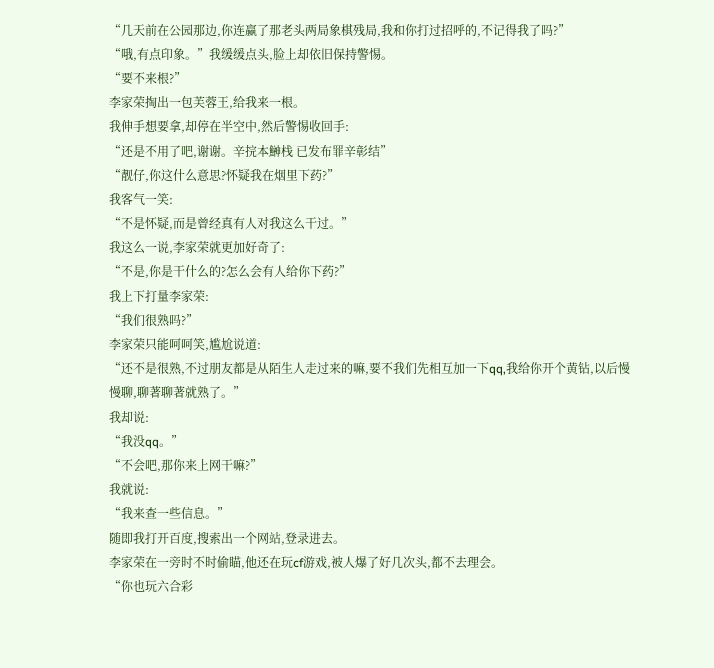“几天前在公园那边,你连赢了那老头两局象棋残局,我和你打过招呼的,不记得我了吗?”
“哦,有点印象。”我缓缓点头,脸上却依旧保持警惕。
“要不来根?”
李家荣掏出一包芙蓉王,给我来一根。
我伸手想要拿,却停在半空中,然后警惕收回手:
“还是不用了吧,谢谢。辛捖本鰰栈 已发布罪辛彰结”
“靓仔,你这什么意思?怀疑我在烟里下药?”
我客气一笑:
“不是怀疑,而是曾经真有人对我这么干过。”
我这么一说,李家荣就更加好奇了:
“不是,你是干什么的?怎么会有人给你下药?”
我上下打量李家荣:
“我们很熟吗?”
李家荣只能呵呵笑,尴尬说道:
“还不是很熟,不过朋友都是从陌生人走过来的嘛,要不我们先相互加一下qq,我给你开个黄钻,以后慢慢聊,聊著聊著就熟了。”
我却说:
“我没qq。”
“不会吧,那你来上网干嘛?”
我就说:
“我来查一些信息。”
随即我打开百度,搜索出一个网站,登录进去。
李家荣在一旁时不时偷瞄,他还在玩cf游戏,被人爆了好几次头,都不去理会。
“你也玩六合彩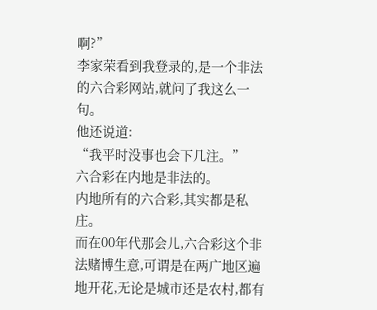啊?”
李家荣看到我登录的,是一个非法的六合彩网站,就问了我这么一句。
他还说道:
“我平时没事也会下几注。”
六合彩在内地是非法的。
内地所有的六合彩,其实都是私庄。
而在00年代那会儿,六合彩这个非法赌博生意,可谓是在两广地区遍地开花,无论是城市还是农村,都有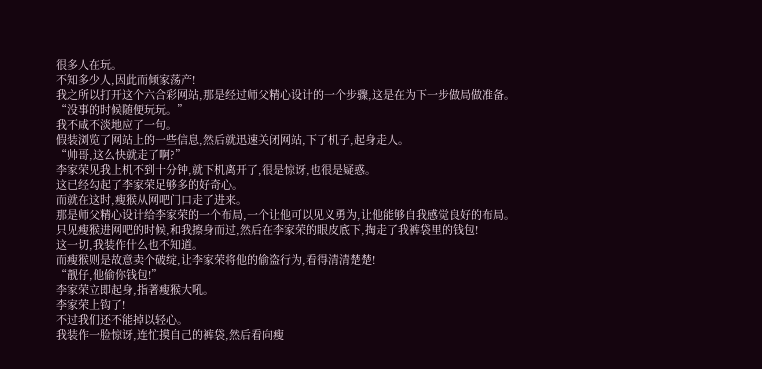很多人在玩。
不知多少人,因此而倾家荡产!
我之所以打开这个六合彩网站,那是经过师父精心设计的一个步骤,这是在为下一步做局做准备。
“没事的时候随便玩玩。”
我不咸不淡地应了一句。
假装浏览了网站上的一些信息,然后就迅速关闭网站,下了机子,起身走人。
“帅哥,这么快就走了啊?”
李家荣见我上机不到十分钟,就下机离开了,很是惊讶,也很是疑惑。
这已经勾起了李家荣足够多的好奇心。
而就在这时,瘦猴从网吧门口走了进来。
那是师父精心设计给李家荣的一个布局,一个让他可以见义勇为,让他能够自我感觉良好的布局。
只见瘦猴进网吧的时候,和我擦身而过,然后在李家荣的眼皮底下,掏走了我裤袋里的钱包!
这一切,我装作什么也不知道。
而瘦猴则是故意卖个破绽,让李家荣将他的偷盗行为,看得清清楚楚!
“靓仔,他偷你钱包!”
李家荣立即起身,指著瘦猴大吼。
李家荣上钩了!
不过我们还不能掉以轻心。
我装作一脸惊讶,连忙摸自己的裤袋,然后看向瘦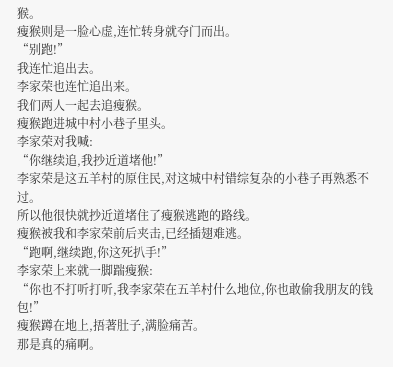猴。
瘦猴则是一脸心虚,连忙转身就夺门而出。
“别跑!”
我连忙追出去。
李家荣也连忙追出来。
我们两人一起去追瘦猴。
瘦猴跑进城中村小巷子里头。
李家荣对我喊:
“你继续追,我抄近道堵他!”
李家荣是这五羊村的原住民,对这城中村错综复杂的小巷子再熟悉不过。
所以他很快就抄近道堵住了瘦猴逃跑的路线。
瘦猴被我和李家荣前后夹击,已经插翅难逃。
“跑啊,继续跑,你这死扒手!”
李家荣上来就一脚踹瘦猴:
“你也不打听打听,我李家荣在五羊村什么地位,你也敢偷我朋友的钱包!”
瘦猴蹲在地上,捂著肚子,满脸痛苦。
那是真的痛啊。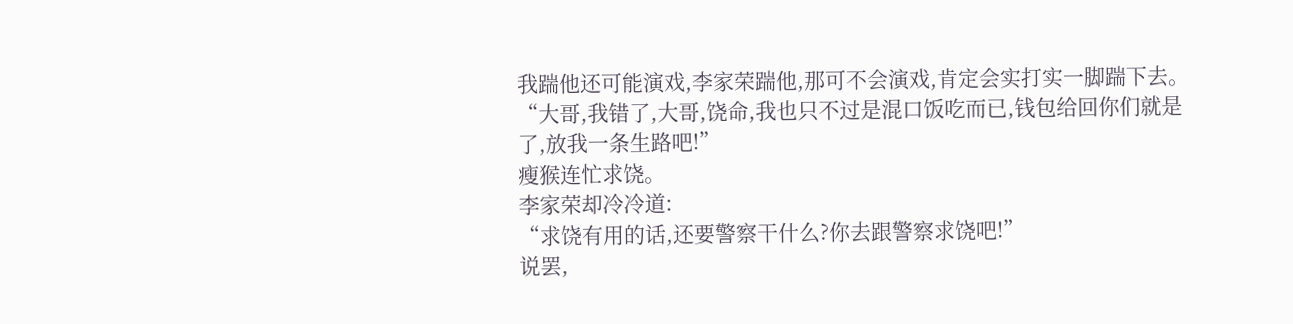我踹他还可能演戏,李家荣踹他,那可不会演戏,肯定会实打实一脚踹下去。
“大哥,我错了,大哥,饶命,我也只不过是混口饭吃而已,钱包给回你们就是了,放我一条生路吧!”
瘦猴连忙求饶。
李家荣却冷冷道:
“求饶有用的话,还要警察干什么?你去跟警察求饶吧!”
说罢,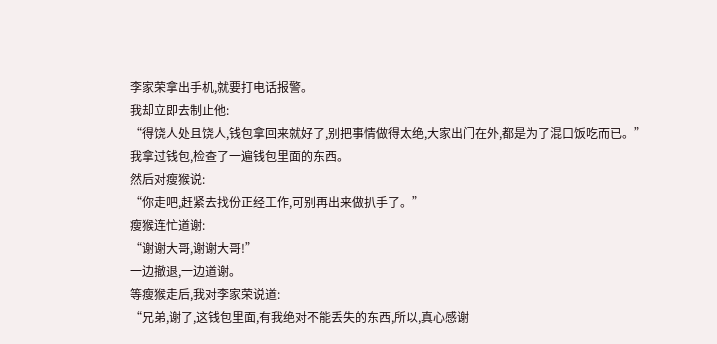李家荣拿出手机,就要打电话报警。
我却立即去制止他:
“得饶人处且饶人,钱包拿回来就好了,别把事情做得太绝,大家出门在外,都是为了混口饭吃而已。”
我拿过钱包,检查了一遍钱包里面的东西。
然后对瘦猴说:
“你走吧,赶紧去找份正经工作,可别再出来做扒手了。”
瘦猴连忙道谢:
“谢谢大哥,谢谢大哥!”
一边撤退,一边道谢。
等瘦猴走后,我对李家荣说道:
“兄弟,谢了,这钱包里面,有我绝对不能丢失的东西,所以,真心感谢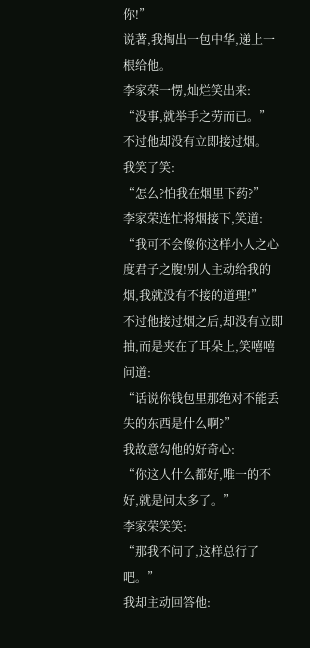你!”
说著,我掏出一包中华,递上一根给他。
李家荣一愣,灿烂笑出来:
“没事,就举手之劳而已。”
不过他却没有立即接过烟。
我笑了笑:
“怎么?怕我在烟里下药?”
李家荣连忙将烟接下,笑道:
“我可不会像你这样小人之心度君子之腹!别人主动给我的烟,我就没有不接的道理!”
不过他接过烟之后,却没有立即抽,而是夹在了耳朵上,笑嘻嘻问道:
“话说你钱包里那绝对不能丢失的东西是什么啊?”
我故意勾他的好奇心:
“你这人什么都好,唯一的不好,就是问太多了。”
李家荣笑笑:
“那我不问了,这样总行了吧。”
我却主动回答他: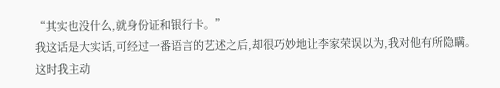“其实也没什么,就身份证和银行卡。”
我这话是大实话,可经过一番语言的艺述之后,却很巧妙地让李家荣误以为,我对他有所隐瞒。
这时我主动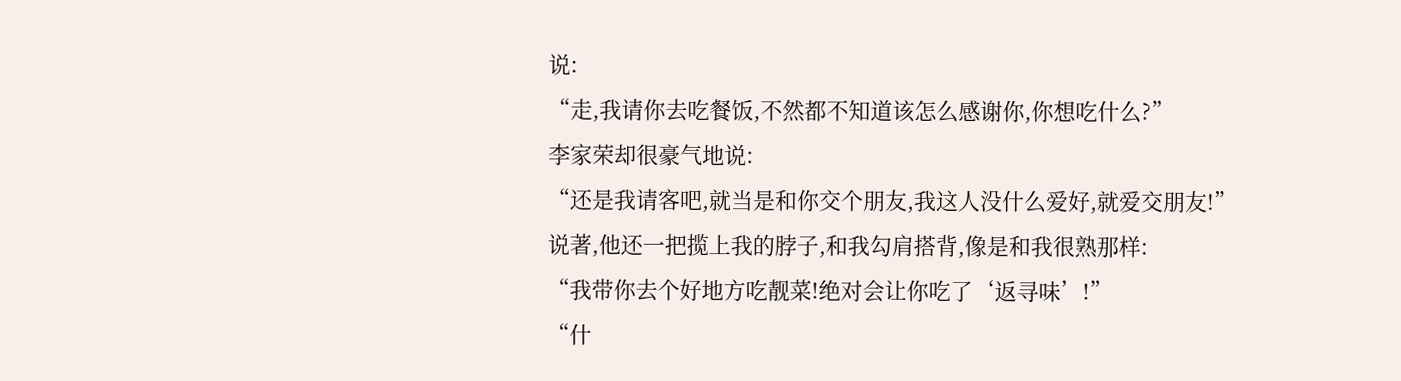说:
“走,我请你去吃餐饭,不然都不知道该怎么感谢你,你想吃什么?”
李家荣却很豪气地说:
“还是我请客吧,就当是和你交个朋友,我这人没什么爱好,就爱交朋友!”
说著,他还一把揽上我的脖子,和我勾肩搭背,像是和我很熟那样:
“我带你去个好地方吃靓菜!绝对会让你吃了‘返寻味’!”
“什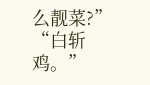么靓菜?”
“白斩鸡。”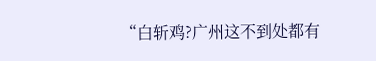“白斩鸡?广州这不到处都有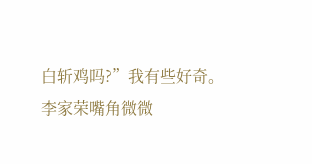白斩鸡吗?”我有些好奇。
李家荣嘴角微微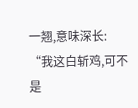一翘,意味深长:
“我这白斩鸡,可不是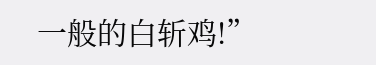一般的白斩鸡!”